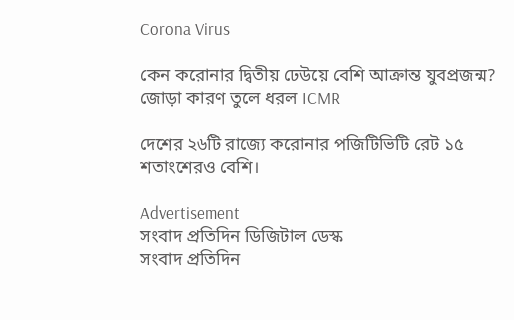Corona Virus

কেন করোনার দ্বিতীয় ঢেউয়ে বেশি আক্রান্ত যুবপ্রজন্ম? জোড়া কারণ তুলে ধরল ICMR

দেশের ২৬টি রাজ্যে করোনার পজিটিভিটি রেট ১৫ শতাংশেরও বেশি।

Advertisement
সংবাদ প্রতিদিন ডিজিটাল ডেস্ক
সংবাদ প্রতিদিন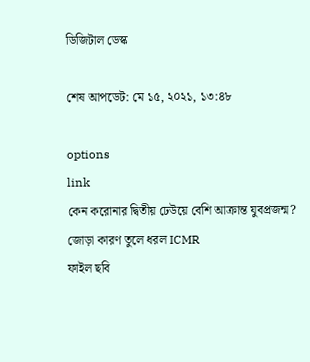ডিজিটাল ডেস্ক

শেষ আপডেট: মে ১৫, ২০২১, ১৩:৪৮

options
link
কেন করোনার দ্বিতীয় ঢেউয়ে বেশি আক্রান্ত যুবপ্রজন্ম? জোড়া কারণ তুলে ধরল ICMR
ফাইল ছবি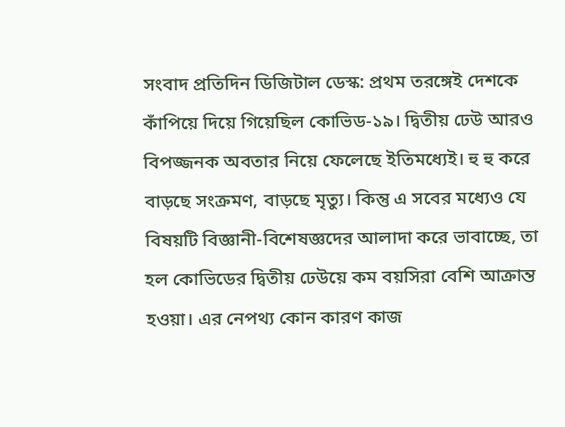সংবাদ প্রতিদিন ডিজিটাল ডেস্ক: প্রথম তরঙ্গেই দেশকে কাঁপিয়ে দিয়ে গিয়েছিল কোভিড-১৯। দ্বিতীয় ঢেউ আরও বিপজ্জনক অবতার নিয়ে ফেলেছে ইতিমধ্যেই। হু হু করে বাড়ছে সংক্রমণ, বাড়ছে মৃত্যু। কিন্তু এ সবের মধ্যেও যে বিষয়টি বিজ্ঞানী-বিশেষজ্ঞদের আলাদা করে ভাবাচ্ছে, তা হল কোভিডের দ্বিতীয় ঢেউয়ে কম বয়সিরা বেশি আক্রান্ত হওয়া। এর নেপথ্য কোন কারণ কাজ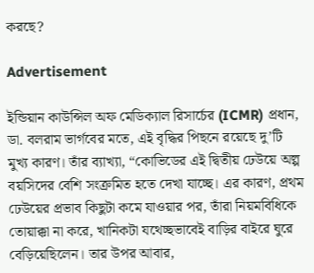করছে?

Advertisement

ইন্ডিয়ান কাউন্সিল অফ মেডিক্যাল রিসার্চের (ICMR) প্রধান, ডা. বলরাম ভার্গবের মতে, এই বৃদ্ধির পিছনে রয়েছে দু’টি মুখ্য কারণ। তাঁর ব্যাখ্যা, “কোভিডের এই দ্বিতীয় ঢেউয়ে অল্প বয়সিদের বেশি সংক্রমিত হতে দেখা যাচ্ছে। এর কারণ, প্রথম ঢেউয়ের প্রভাব কিছুটা কমে যাওয়ার পর, তাঁরা নিয়মবিধিকে তোয়াক্কা না করে, খানিকটা যথেচ্ছভাবেই বাড়ির বাইরে ঘুরে বেড়িয়েছিলেন। তার উপর আবার,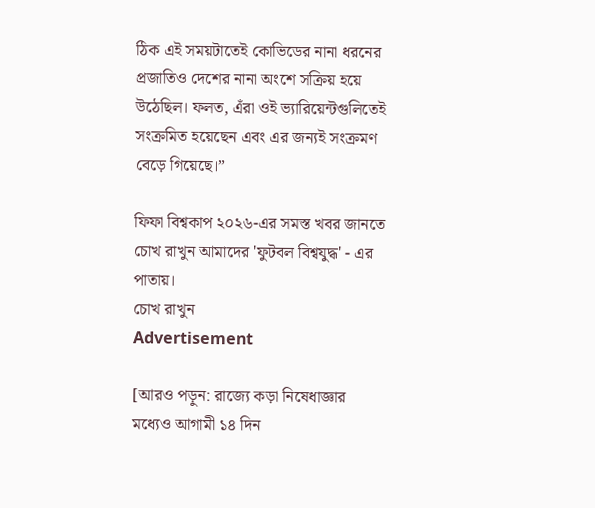ঠিক এই সময়টাতেই কোভিডের নানা ধরনের প্রজাতিও দেশের নানা অংশে সক্রিয় হয়ে উঠেছিল। ফলত, এঁরা ওই ভ্যারিয়েন্টগুলিতেই সংক্রমিত হয়েছেন এবং এর জন্যই সংক্রমণ বেড়ে গিয়েছে।”

ফিফা বিশ্বকাপ ২০২৬-এর সমস্ত খবর জানতে চোখ রাখুন আমাদের 'ফুটবল বিশ্বযুদ্ধ' - এর পাতায়।
চোখ রাখুন
Advertisement

[আরও পড়ুন: রাজ্যে কড়া নিষেধাজ্ঞার মধ্যেও আগামী ১৪ দিন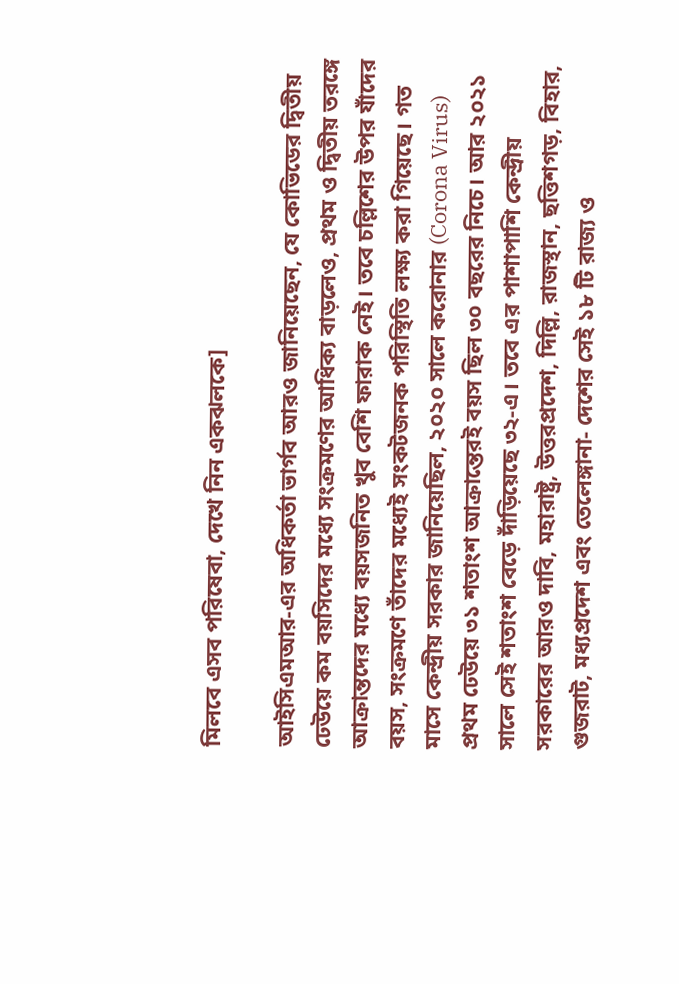মিলবে এসব পরিষেবা, দেখে নিন একঝলকে]

আইসিএমআর-এর অধিকর্তা ভার্গব আরও জানিয়েছেন, যে কোভিডের দ্বিতীয় ঢেউয়ে কম বয়সিদের মধ্যে সংক্রমণের আধিক্য বাড়লেও, প্রথম ও দ্বিতীয় তরঙ্গে আক্রান্তদের মধ্যে বয়সজনিত খুব বেশি ফারাক নেই। তবে চল্লিশের উপর যাঁদের বয়স, সংক্রমণে তাঁদের মধ্যেই সংকটজনক পরিস্থিতি লক্ষ্য করা গিয়েছে। গত মাসে কেন্দ্রীয় সরকার জানিয়েছিল, ২০২০ সালে করোনার (Corona Virus) প্রথম ঢেউয়ে ৩১ শতাংশ আক্রান্তেরই বয়স ছিল ৩০ বছরের নিচে। আর ২০২১ সালে সেই শতাংশ বেড়ে দাঁড়িয়েছে ৩২-এ। তবে এর পাশাপাশি কেন্দ্রীয় সরকারের আরও দাবি, মহারাষ্ট্র, উত্তরপ্রদেশ, দিল্লি, রাজস্থান, ছত্তিশগড়, বিহার, গুজরাট, মধ্যপ্রদেশ এবং তেলেঙ্গানা- দেশের সেই ১৮ টি রাজ্য ও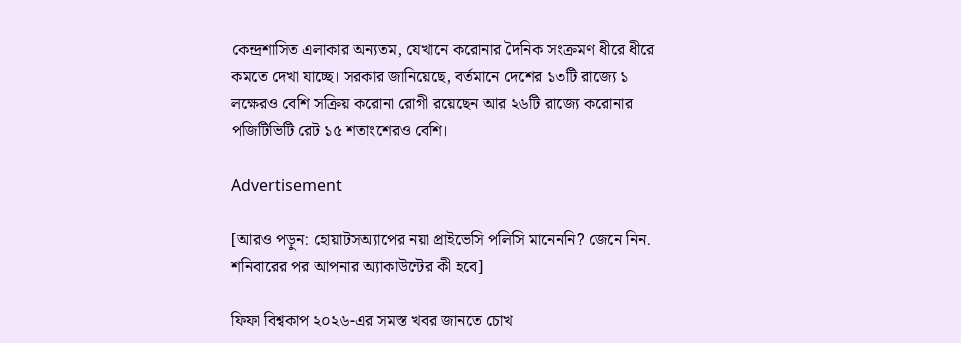কেন্দ্রশাসিত এলাকার অন্যতম, যেখানে করোনার দৈনিক সংক্রমণ ধীরে ধীরে কমতে দেখা যাচ্ছে। সরকার জানিয়েছে, বর্তমানে দেশের ১৩টি রাজ্যে ১ লক্ষেরও বেশি সক্রিয় করোনা রোগী রয়েছেন আর ২৬টি রাজ্যে করোনার পজিটিভিটি রেট ১৫ শতাংশেরও বেশি।

Advertisement

[আরও পড়ুন: হোয়াটসঅ্যাপের নয়া প্রাইভেসি পলিসি মানেননি? জেনে নিন. শনিবারের পর আপনার অ্যাকাউন্টের কী হবে]

ফিফা বিশ্বকাপ ২০২৬-এর সমস্ত খবর জানতে চোখ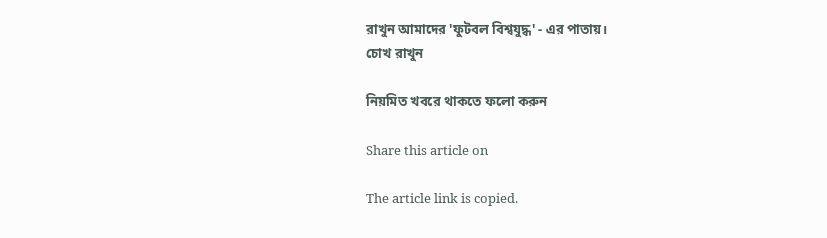রাখুন আমাদের 'ফুটবল বিশ্বযুদ্ধ' - এর পাতায়।
চোখ রাখুন

নিয়মিত খবরে থাকতে ফলো করুন

Share this article on

The article link is copied.